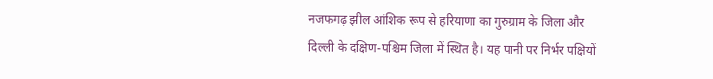नजफगढ़ झील आंशिक रूप से हरियाणा का गुरुग्राम के जिला और दिल्ली के दक्षिण-पश्चिम जिला में स्थित है। यह पानी पर निर्भर पक्षियों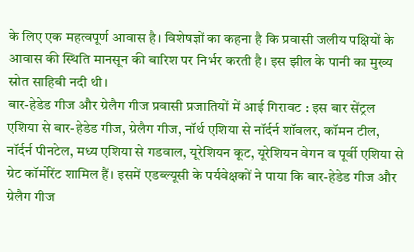के लिए एक महत्वपूर्ण आवास है। विशेषज्ञों का कहना है कि प्रवासी जलीय पक्षियों के आवास की स्थिति मानसून की बारिश पर निर्भर करती है। इस झील के पानी का मुख्य स्रोत साहिबी नदी थी।
बार-हेडेड गीज और ग्रेलैग गीज प्रवासी प्रजातियों में आई गिरावट : इस बार सेंट्रल एशिया से बार-हेडेड गीज, ग्रेलैग गीज, नॉर्थ एशिया से नॉर्दर्न शॉवलर, कॉमन टील, नॉर्दर्न पीनटेल, मध्य एशिया से गडवाल, यूरेशियन कूट, यूरेशियन वेगन व पूर्वी एशिया से ग्रेट कॉर्मोरेंट शामिल हैं। इसमें एडब्ल्यूसी के पर्यवेक्षकों ने पाया कि बार-हेडेड गीज और ग्रेलैग गीज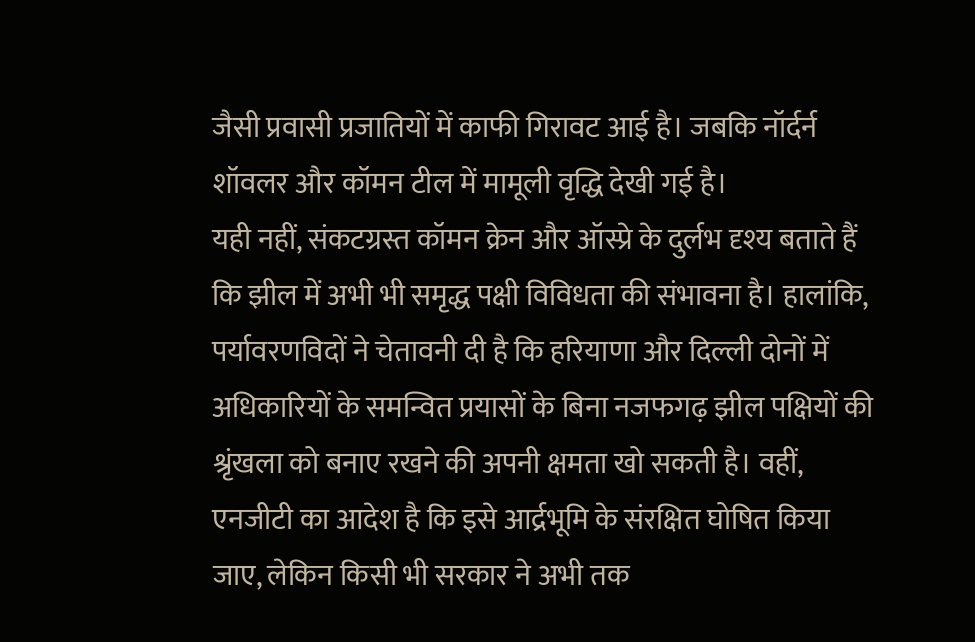जैसी प्रवासी प्रजातियों में काफी गिरावट आई है। जबकि नॉर्दर्न शॉवलर और कॉमन टील में मामूली वृद्धि देखी गई है।
यही नहीं, संकटग्रस्त कॉमन क्रेन और ऑस्प्रे के दुर्लभ दृश्य बताते हैं कि झील में अभी भी समृद्ध पक्षी विविधता की संभावना है। हालांकि, पर्यावरणविदों ने चेतावनी दी है कि हरियाणा और दिल्ली दोनों में अधिकारियों के समन्वित प्रयासों के बिना नजफगढ़ झील पक्षियों की श्रृंखला को बनाए रखने की अपनी क्षमता खो सकती है। वहीं, एनजीटी का आदेश है कि इसे आर्द्रभूमि के संरक्षित घोषित किया जाए, लेकिन किसी भी सरकार ने अभी तक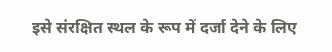इसे संरक्षित स्थल के रूप में दर्जा देने के लिए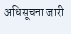अधिसूचना जारी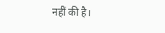नहीं की है।